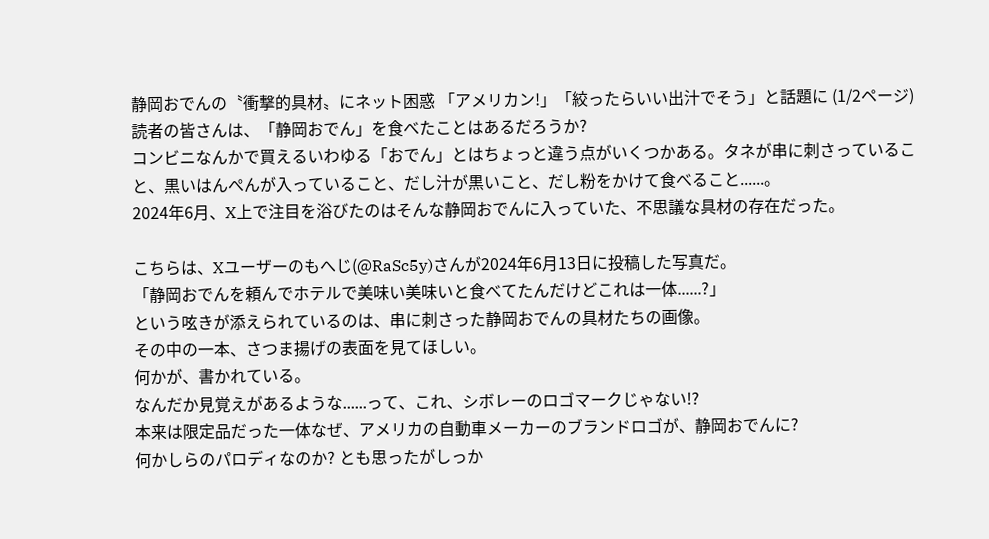静岡おでんの〝衝撃的具材〟にネット困惑 「アメリカン!」「絞ったらいい出汁でそう」と話題に (1/2ページ)
読者の皆さんは、「静岡おでん」を食べたことはあるだろうか?
コンビニなんかで買えるいわゆる「おでん」とはちょっと違う点がいくつかある。タネが串に刺さっていること、黒いはんぺんが入っていること、だし汁が黒いこと、だし粉をかけて食べること......。
2024年6月、X上で注目を浴びたのはそんな静岡おでんに入っていた、不思議な具材の存在だった。

こちらは、Xユーザーのもへじ(@RaSc5y)さんが2024年6月13日に投稿した写真だ。
「静岡おでんを頼んでホテルで美味い美味いと食べてたんだけどこれは一体......?」
という呟きが添えられているのは、串に刺さった静岡おでんの具材たちの画像。
その中の一本、さつま揚げの表面を見てほしい。
何かが、書かれている。
なんだか見覚えがあるような......って、これ、シボレーのロゴマークじゃない!?
本来は限定品だった一体なぜ、アメリカの自動車メーカーのブランドロゴが、静岡おでんに?
何かしらのパロディなのか? とも思ったがしっか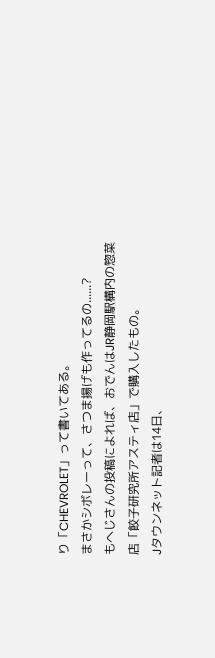り「CHEVROLET」って書いてある。
まさかシボレーって、さつま揚げも作ってるの......?
もへじさんの投稿によれば、おでんはJR静岡駅構内の惣菜店「餃子研究所アスティ店」で購入したもの。
Jタウンネット記者は14日、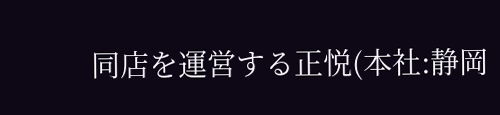同店を運営する正悦(本社:静岡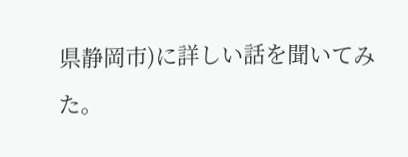県静岡市)に詳しい話を聞いてみた。